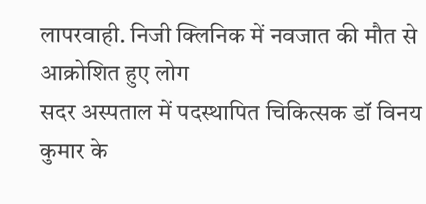लापरवाही. निजी क्लिनिक में नवजात की मौत से आक्रोशित हुए लोग
सदर अस्पताल में पदस्थापित चिकित्सक डॉ विनय कुमार के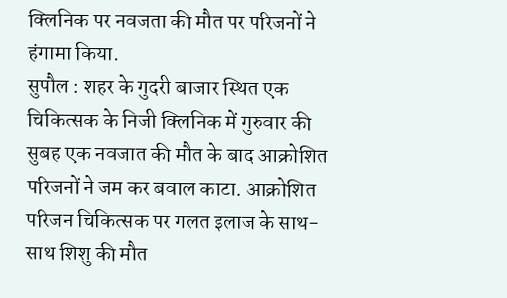क्लिनिक पर नवजता की मौत पर परिजनों ने हंगामा किया.
सुपौल : शहर के गुदरी बाजार स्थित एक चिकित्सक के निजी क्लिनिक में गुरुवार की सुबह एक नवजात की मौत के बाद आक्रोशित परिजनों ने जम कर बवाल काटा. आक्रोशित परिजन चिकित्सक पर गलत इलाज के साथ-साथ शिशु की मौत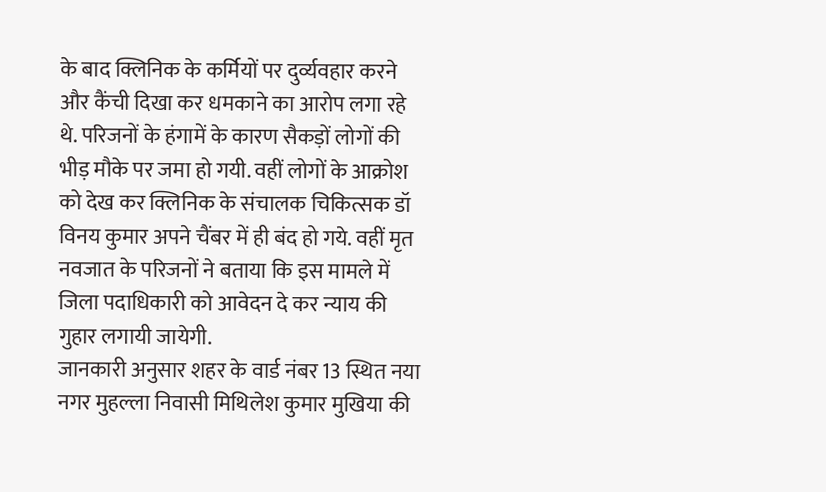के बाद क्लिनिक के कर्मियों पर दुर्व्यवहार करने और कैंची दिखा कर धमकाने का आरोप लगा रहे थे. परिजनों के हंगामें के कारण सैकड़ों लोगों की भीड़ मौके पर जमा हो गयी. वहीं लोगों के आक्रोश को देख कर क्लिनिक के संचालक चिकित्सक डॉ विनय कुमार अपने चैंबर में ही बंद हो गये. वहीं मृत नवजात के परिजनों ने बताया कि इस मामले में जिला पदाधिकारी को आवेदन दे कर न्याय की गुहार लगायी जायेगी.
जानकारी अनुसार शहर के वार्ड नंबर 13 स्थित नया नगर मुहल्ला निवासी मिथिलेश कुमार मुखिया की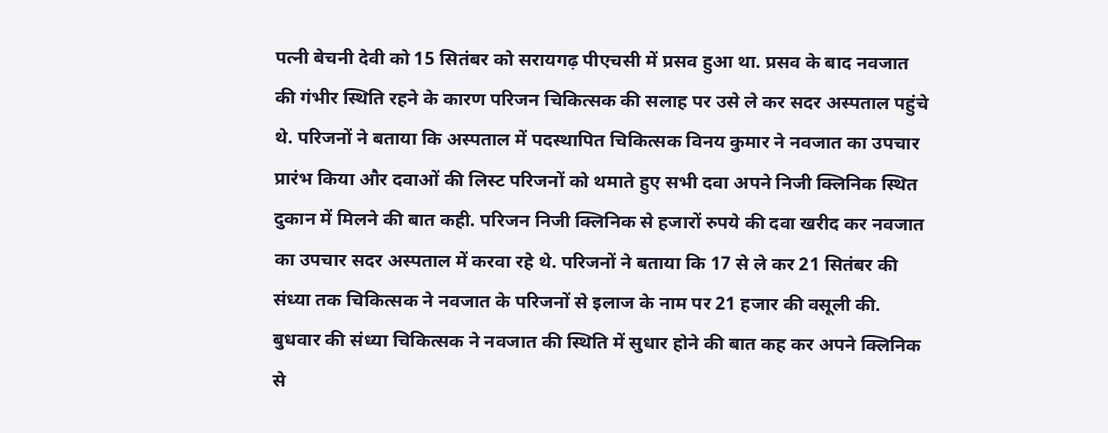पत्नी बेचनी देवी को 15 सितंबर को सरायगढ़ पीएचसी में प्रसव हुआ था. प्रसव के बाद नवजात की गंभीर स्थिति रहने के कारण परिजन चिकित्सक की सलाह पर उसे ले कर सदर अस्पताल पहुंचे थे. परिजनों ने बताया कि अस्पताल में पदस्थापित चिकित्सक विनय कुमार ने नवजात का उपचार प्रारंभ किया और दवाओं की लिस्ट परिजनों को थमाते हुए सभी दवा अपने निजी क्लिनिक स्थित दुकान में मिलने की बात कही. परिजन निजी क्लिनिक से हजारों रुपये की दवा खरीद कर नवजात का उपचार सदर अस्पताल में करवा रहे थे. परिजनों ने बताया कि 17 से ले कर 21 सितंबर की संध्या तक चिकित्सक ने नवजात के परिजनों से इलाज के नाम पर 21 हजार की वसूली की. बुधवार की संध्या चिकित्सक ने नवजात की स्थिति में सुधार होने की बात कह कर अपने क्लिनिक से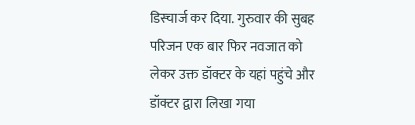डिस्चार्ज कर दिया. गुरुवार की सुबह परिजन एक बार फिर नवजात को लेकर उक्त डॉक्टर के यहां पहुंचे और डॉक्टर द्वारा लिखा गया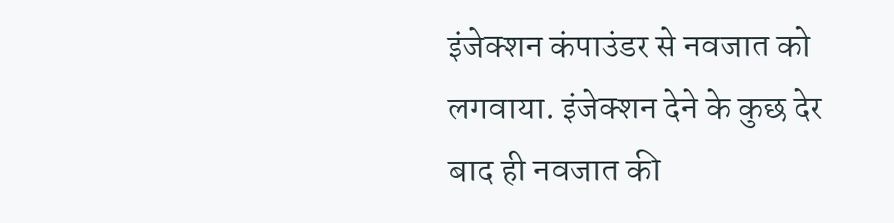इंजेक्शन कंपाउंडर से नवजात को लगवाया. इंजेक्शन देने के कुछ देर बाद ही नवजात की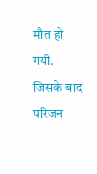मौत हो गयी. जिसके बाद परिजन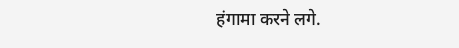हंगामा करने लगे.